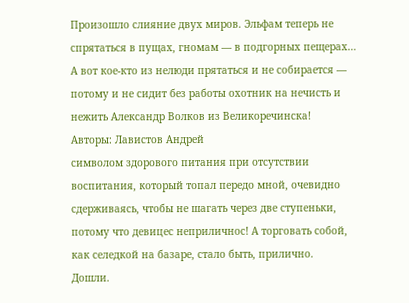Произошло слияние двух миров. Эльфам теперь не спрятаться в пущах, гномам — в подгорных пещерах… А вот кое-кто из нелюди прятаться и не собирается — потому и не сидит без работы охотник на нечисть и нежить Александр Волков из Великоречинска!
Авторы: Лавистов Андрей
символом здорового питания при отсутствии воспитания, который топал передо мной, очевидно сдерживаясь, чтобы не шагать через две ступеньки, потому что девицес неприличнос! А торговать собой, как селедкой на базаре, стало быть, прилично.
Дошли.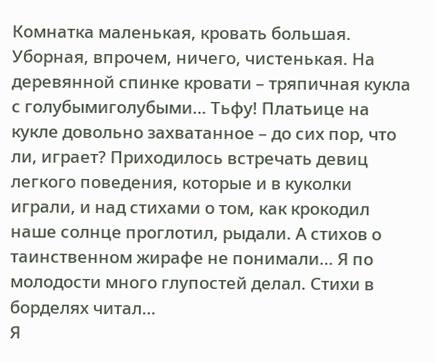Комнатка маленькая, кровать большая. Уборная, впрочем, ничего, чистенькая. На деревянной спинке кровати – тряпичная кукла с голубымиголубыми… Тьфу! Платьице на кукле довольно захватанное – до сих пор, что ли, играет? Приходилось встречать девиц легкого поведения, которые и в куколки играли, и над стихами о том, как крокодил наше солнце проглотил, рыдали. А стихов о таинственном жирафе не понимали… Я по молодости много глупостей делал. Стихи в борделях читал…
Я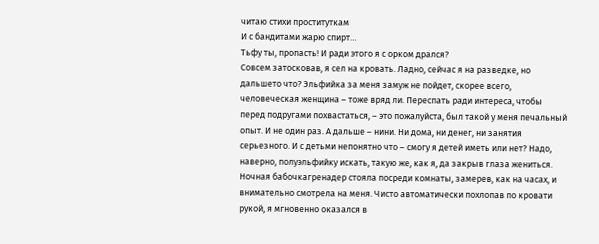читаю стихи проституткам
И с бандитами жарю спирт…
Тьфу ты, пропасть! И ради этого я с орком дрался?
Совсем затосковав, я сел на кровать. Ладно, сейчас я на разведке, но дальшето что? Эльфийка за меня замуж не пойдет, скорее всего, человеческая женщина – тоже вряд ли. Переспать ради интереса, чтобы перед подругами похвастаться, – это пожалуйста, был такой у меня печальный опыт. И не один раз. А дальше – нини. Ни дома, ни денег, ни занятия серьезного. И с детьми непонятно что – смогу я детей иметь или нет? Надо, наверно, полуэльфийку искать, такую же, как я, да закрыв глаза жениться.
Ночная бабочкагренадер стояла посреди комнаты, замерев, как на часах, и внимательно смотрела на меня. Чисто автоматически похлопав по кровати рукой, я мгновенно оказался в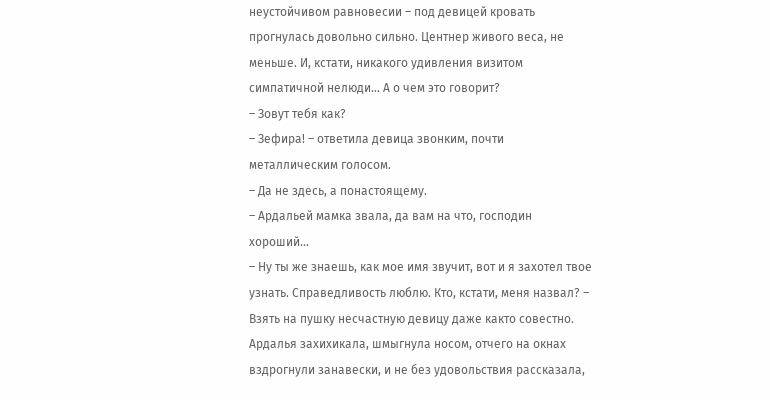неустойчивом равновесии – под девицей кровать прогнулась довольно сильно. Центнер живого веса, не меньше. И, кстати, никакого удивления визитом симпатичной нелюди… А о чем это говорит?
– Зовут тебя как?
– Зефира! – ответила девица звонким, почти металлическим голосом.
– Да не здесь, а понастоящему.
– Ардальей мамка звала, да вам на что, господин хороший…
– Ну ты же знаешь, как мое имя звучит, вот и я захотел твое узнать. Справедливость люблю. Кто, кстати, меня назвал? – Взять на пушку несчастную девицу даже както совестно.
Ардалья захихикала, шмыгнула носом, отчего на окнах вздрогнули занавески, и не без удовольствия рассказала,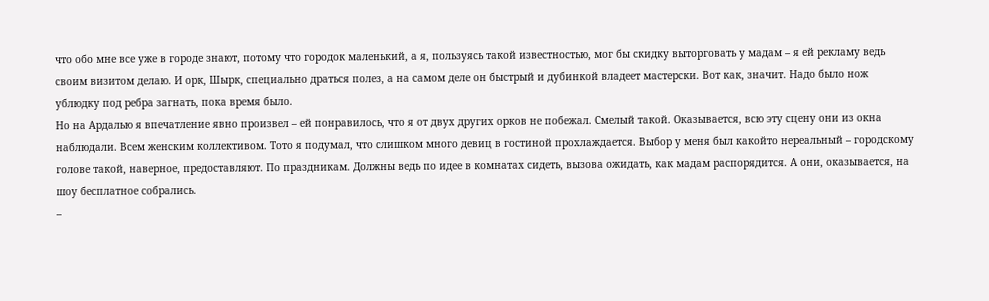что обо мне все уже в городе знают, потому что городок маленький, а я, пользуясь такой известностью, мог бы скидку выторговать у мадам – я ей рекламу ведь своим визитом делаю. И орк, Шырк, специально драться полез, а на самом деле он быстрый и дубинкой владеет мастерски. Вот как, значит. Надо было нож ублюдку под ребра загнать, пока время было.
Но на Ардалью я впечатление явно произвел – ей понравилось, что я от двух других орков не побежал. Смелый такой. Оказывается, всю эту сцену они из окна наблюдали. Всем женским коллективом. Тото я подумал, что слишком много девиц в гостиной прохлаждается. Выбор у меня был какойто нереальный – городскому голове такой, наверное, предоставляют. По праздникам. Должны ведь по идее в комнатах сидеть, вызова ожидать, как мадам распорядится. А они, оказывается, на шоу бесплатное собрались.
–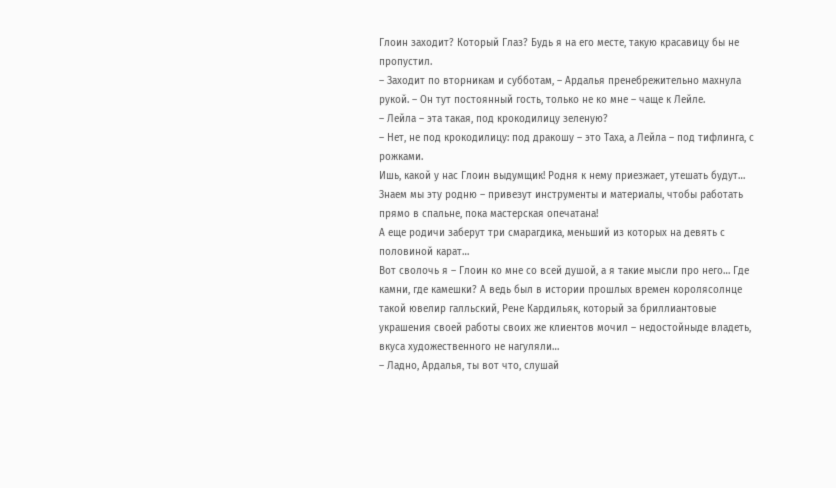Глоин заходит? Который Глаз? Будь я на его месте, такую красавицу бы не пропустил.
– Заходит по вторникам и субботам, – Ардалья пренебрежительно махнула рукой. – Он тут постоянный гость, только не ко мне – чаще к Лейле.
– Лейла – эта такая, под крокодилицу зеленую?
– Нет, не под крокодилицу: под дракошу – это Таха, а Лейла – под тифлинга, с рожками.
Ишь, какой у нас Глоин выдумщик! Родня к нему приезжает, утешать будут… Знаем мы эту родню – привезут инструменты и материалы, чтобы работать прямо в спальне, пока мастерская опечатана!
А еще родичи заберут три смарагдика, меньший из которых на девять с половиной карат…
Вот сволочь я – Глоин ко мне со всей душой, а я такие мысли про него… Где камни, где камешки? А ведь был в истории прошлых времен королясолнце такой ювелир галльский, Рене Кардильяк, который за бриллиантовые украшения своей работы своих же клиентов мочил – недостойныде владеть, вкуса художественного не нагуляли…
– Ладно, Ардалья, ты вот что, слушай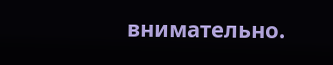внимательно.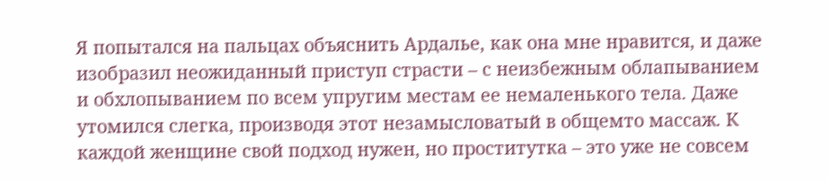Я попытался на пальцах объяснить Ардалье, как она мне нравится, и даже изобразил неожиданный приступ страсти – с неизбежным облапыванием и обхлопыванием по всем упругим местам ее немаленького тела. Даже утомился слегка, производя этот незамысловатый в общемто массаж. К каждой женщине свой подход нужен, но проститутка – это уже не совсем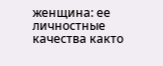женщина: ее личностные качества както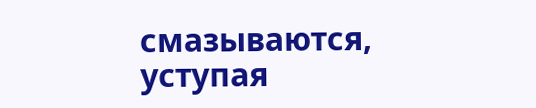смазываются, уступая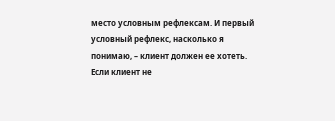место условным рефлексам. И первый условный рефлекс, насколько я понимаю, – клиент должен ее хотеть. Если клиент не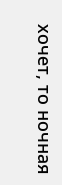хочет, то ночная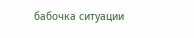бабочка ситуации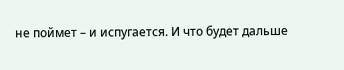не поймет – и испугается. И что будет дальше